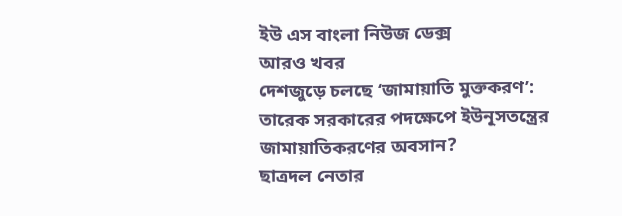ইউ এস বাংলা নিউজ ডেক্স
আরও খবর
দেশজুড়ে চলছে ‘জামায়াতি মুক্তকরণ’: তারেক সরকারের পদক্ষেপে ইউনূসতন্ত্রের জামায়াতিকরণের অবসান?
ছাত্রদল নেতার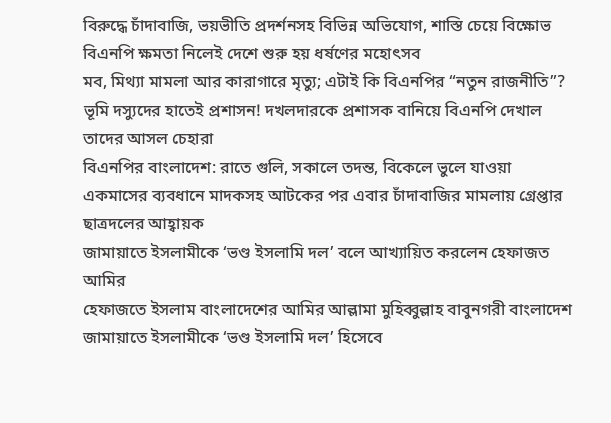বিরুদ্ধে চাঁদাবাজি, ভয়ভীতি প্রদর্শনসহ বিভিন্ন অভিযোগ, শাস্তি চেয়ে বিক্ষোভ
বিএনপি ক্ষমতা নিলেই দেশে শুরু হয় ধর্ষণের মহোৎসব
মব, মিথ্যা মামলা আর কারাগারে মৃত্যু; এটাই কি বিএনপির “নতুন রাজনীতি”?
ভূমি দস্যুদের হাতেই প্রশাসন! দখলদারকে প্রশাসক বানিয়ে বিএনপি দেখাল তাদের আসল চেহারা
বিএনপির বাংলাদেশ: রাতে গুলি, সকালে তদন্ত, বিকেলে ভুলে যাওয়া
একমাসের ব্যবধানে মাদকসহ আটকের পর এবার চাঁদাবাজির মামলায় গ্রেপ্তার ছাত্রদলের আহ্বায়ক
জামায়াতে ইসলামীকে ‘ভণ্ড ইসলামি দল’ বলে আখ্যায়িত করলেন হেফাজত আমির
হেফাজতে ইসলাম বাংলাদেশের আমির আল্লামা মুহিব্বুল্লাহ বাবুনগরী বাংলাদেশ জামায়াতে ইসলামীকে ‘ভণ্ড ইসলামি দল’ হিসেবে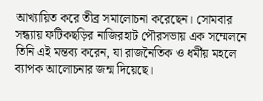আখ্যায়িত করে তীব্র সমালোচনা করেছেন। সোমবার সন্ধ্যায় ফটিকছড়ির নাজিরহাট পৌরসভায় এক সম্মেলনে তিনি এই মন্তব্য করেন, যা রাজনৈতিক ও ধর্মীয় মহলে ব্যাপক আলোচনার জন্ম দিয়েছে।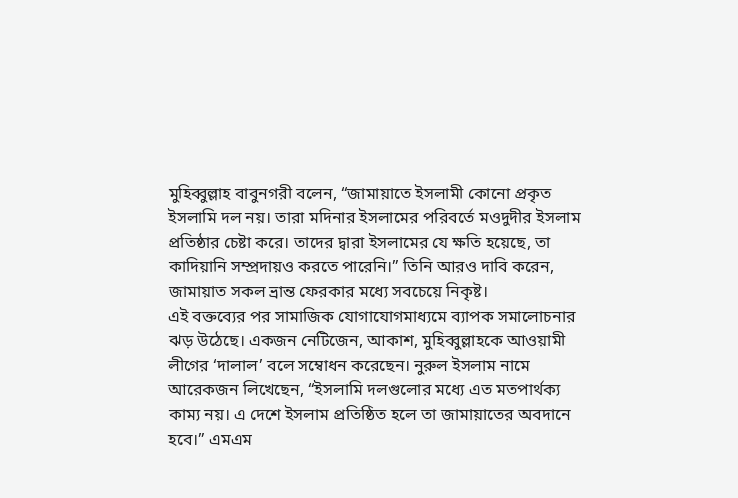মুহিব্বুল্লাহ বাবুনগরী বলেন, “জামায়াতে ইসলামী কোনো প্রকৃত ইসলামি দল নয়। তারা মদিনার ইসলামের পরিবর্তে মওদুদীর ইসলাম প্রতিষ্ঠার চেষ্টা করে। তাদের দ্বারা ইসলামের যে ক্ষতি হয়েছে, তা কাদিয়ানি সম্প্রদায়ও করতে পারেনি।” তিনি আরও দাবি করেন, জামায়াত সকল ভ্রান্ত ফেরকার মধ্যে সবচেয়ে নিকৃষ্ট।
এই বক্তব্যের পর সামাজিক যোগাযোগমাধ্যমে ব্যাপক সমালোচনার ঝড় উঠেছে। একজন নেটিজেন, আকাশ, মুহিব্বুল্লাহকে আওয়ামী লীগের ‘দালাল’ বলে সম্বোধন করেছেন। নুরুল ইসলাম নামে
আরেকজন লিখেছেন, “ইসলামি দলগুলোর মধ্যে এত মতপার্থক্য কাম্য নয়। এ দেশে ইসলাম প্রতিষ্ঠিত হলে তা জামায়াতের অবদানে হবে।” এমএম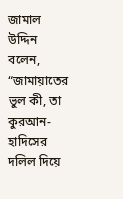জামাল উদ্দিন বলেন, “জামায়াতের ভুল কী, তা কুরআন-হাদিসের দলিল দিয়ে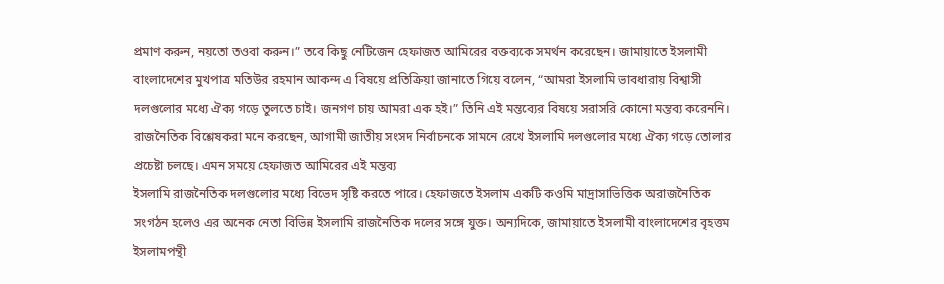প্রমাণ করুন, নয়তো তওবা করুন।” তবে কিছু নেটিজেন হেফাজত আমিরের বক্তব্যকে সমর্থন করেছেন। জামায়াতে ইসলামী বাংলাদেশের মুখপাত্র মতিউর রহমান আকন্দ এ বিষয়ে প্রতিক্রিয়া জানাতে গিয়ে বলেন, “আমরা ইসলামি ভাবধারায় বিশ্বাসী দলগুলোর মধ্যে ঐক্য গড়ে তুলতে চাই। জনগণ চায় আমরা এক হই।” তিনি এই মন্তব্যের বিষয়ে সরাসরি কোনো মন্তব্য করেননি। রাজনৈতিক বিশ্লেষকরা মনে করছেন, আগামী জাতীয় সংসদ নির্বাচনকে সামনে রেখে ইসলামি দলগুলোর মধ্যে ঐক্য গড়ে তোলার প্রচেষ্টা চলছে। এমন সময়ে হেফাজত আমিরের এই মন্তব্য
ইসলামি রাজনৈতিক দলগুলোর মধ্যে বিভেদ সৃষ্টি করতে পারে। হেফাজতে ইসলাম একটি কওমি মাদ্রাসাভিত্তিক অরাজনৈতিক সংগঠন হলেও এর অনেক নেতা বিভিন্ন ইসলামি রাজনৈতিক দলের সঙ্গে যুক্ত। অন্যদিকে, জামায়াতে ইসলামী বাংলাদেশের বৃহত্তম ইসলামপন্থী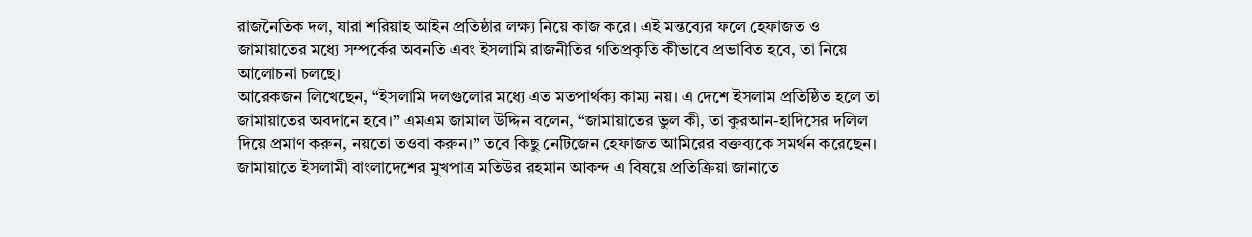রাজনৈতিক দল, যারা শরিয়াহ আইন প্রতিষ্ঠার লক্ষ্য নিয়ে কাজ করে। এই মন্তব্যের ফলে হেফাজত ও জামায়াতের মধ্যে সম্পর্কের অবনতি এবং ইসলামি রাজনীতির গতিপ্রকৃতি কীভাবে প্রভাবিত হবে, তা নিয়ে আলোচনা চলছে।
আরেকজন লিখেছেন, “ইসলামি দলগুলোর মধ্যে এত মতপার্থক্য কাম্য নয়। এ দেশে ইসলাম প্রতিষ্ঠিত হলে তা জামায়াতের অবদানে হবে।” এমএম জামাল উদ্দিন বলেন, “জামায়াতের ভুল কী, তা কুরআন-হাদিসের দলিল দিয়ে প্রমাণ করুন, নয়তো তওবা করুন।” তবে কিছু নেটিজেন হেফাজত আমিরের বক্তব্যকে সমর্থন করেছেন। জামায়াতে ইসলামী বাংলাদেশের মুখপাত্র মতিউর রহমান আকন্দ এ বিষয়ে প্রতিক্রিয়া জানাতে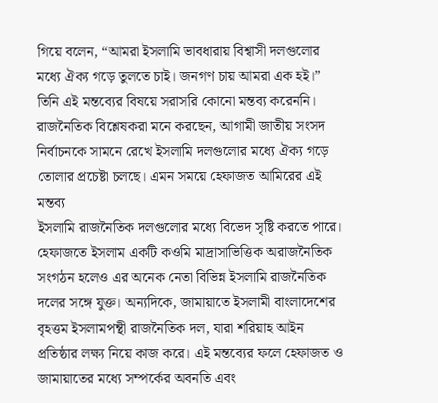গিয়ে বলেন, “আমরা ইসলামি ভাবধারায় বিশ্বাসী দলগুলোর মধ্যে ঐক্য গড়ে তুলতে চাই। জনগণ চায় আমরা এক হই।” তিনি এই মন্তব্যের বিষয়ে সরাসরি কোনো মন্তব্য করেননি। রাজনৈতিক বিশ্লেষকরা মনে করছেন, আগামী জাতীয় সংসদ নির্বাচনকে সামনে রেখে ইসলামি দলগুলোর মধ্যে ঐক্য গড়ে তোলার প্রচেষ্টা চলছে। এমন সময়ে হেফাজত আমিরের এই মন্তব্য
ইসলামি রাজনৈতিক দলগুলোর মধ্যে বিভেদ সৃষ্টি করতে পারে। হেফাজতে ইসলাম একটি কওমি মাদ্রাসাভিত্তিক অরাজনৈতিক সংগঠন হলেও এর অনেক নেতা বিভিন্ন ইসলামি রাজনৈতিক দলের সঙ্গে যুক্ত। অন্যদিকে, জামায়াতে ইসলামী বাংলাদেশের বৃহত্তম ইসলামপন্থী রাজনৈতিক দল, যারা শরিয়াহ আইন প্রতিষ্ঠার লক্ষ্য নিয়ে কাজ করে। এই মন্তব্যের ফলে হেফাজত ও জামায়াতের মধ্যে সম্পর্কের অবনতি এবং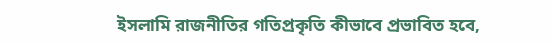ইসলামি রাজনীতির গতিপ্রকৃতি কীভাবে প্রভাবিত হবে,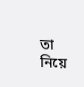তা নিয়ে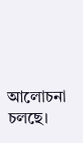আলোচনা চলছে।